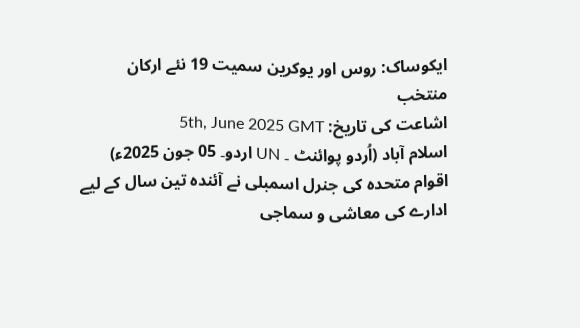ایکوساک: روس اور یوکرین سمیت 19 نئے ارکان منتخب
اشاعت کی تاریخ: 5th, June 2025 GMT
اسلام آباد (اُردو پوائنٹ ۔ UN اردو۔ 05 جون 2025ء) اقوام متحدہ کی جنرل اسمبلی نے آئندہ تین سال کے لیے ادارے کی معاشی و سماجی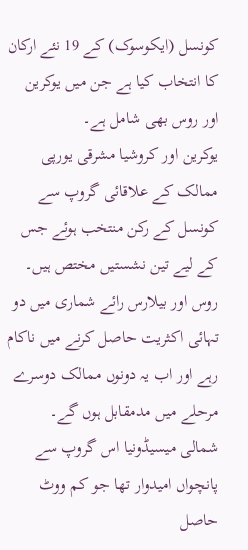کونسل (ایکوسوک) کے 19 نئے ارکان کا انتخاب کیا ہے جن میں یوکرین اور روس بھی شامل ہے۔
یوکرین اور کروشیا مشرقی یورپی ممالک کے علاقائی گروپ سے کونسل کے رکن منتخب ہوئے جس کے لیے تین نشستیں مختص ہیں۔ روس اور بیلارس رائے شماری میں دو تہائی اکثریت حاصل کرنے میں ناکام رہے اور اب یہ دونوں ممالک دوسرے مرحلے میں مدمقابل ہوں گے۔
شمالی میسیڈونیا اس گروپ سے پانچواں امیدوار تھا جو کم ووٹ حاصل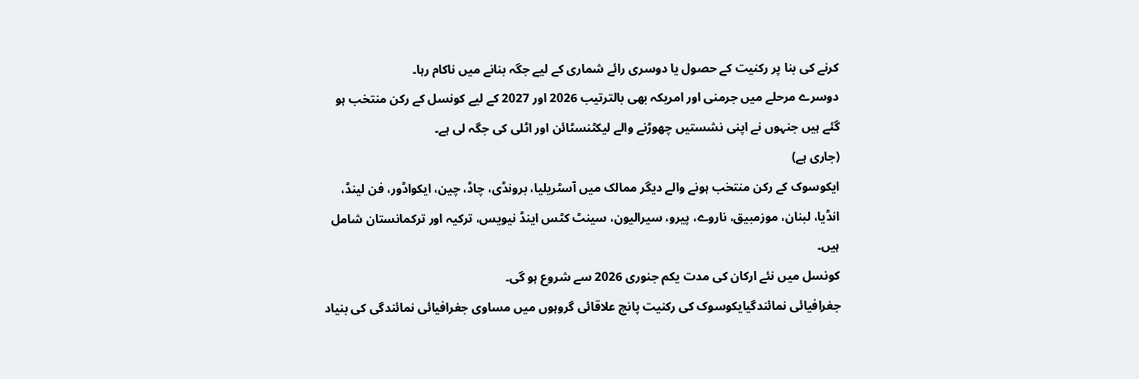کرنے کی بنا پر رکنیت کے حصول یا دوسری رائے شماری کے لیے جگہ بنانے میں ناکام رہا۔
دوسرے مرحلے میں جرمنی اور امریکہ بھی بالترتیب 2026 اور 2027 کے لیے کونسل کے رکن منتخب ہو گئے ہیں جنہوں نے اپنی نشستیں چھوڑنے والے لیکٹنسٹائن اور اٹلی کی جگہ لی ہے۔
(جاری ہے)
ایکوسوک کے رکن منتخب ہونے والے دیگر ممالک میں آسٹریلیا، برونڈی، چاڈ، چین، ایکواڈور، فن لینڈ، انڈیا، لبنان، موزمبیق، ناروے، پیرو، سیرالیون، سینٹ کٹس اینڈ نیویس، ترکیہ اور ترکمانستان شامل ہیں۔
کونسل میں نئے ارکان کی مدت یکم جنوری 2026 سے شروع ہو گی۔
جغرافیائی نمائندگیایکوسوک کی رکنیت پانچ علاقائی گروہوں میں مساوی جغرافیائی نمائندگی کی بنیاد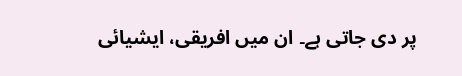پر دی جاتی ہے۔ ان میں افریقی، ایشیائی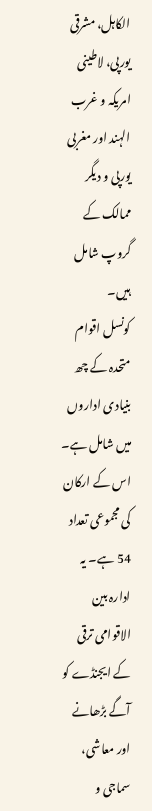الکاہل، مشرقی یورپی، لاطینی امریکہ و غرب الہند اور مغربی یورپی و دیگر ممالک کے گروپ شامل ہیں۔
کونسل اقوام متحدہ کے چھ بنیادی اداروں میں شامل ہے۔
اس کے ارکان کی مجموعی تعداد 54 ہے۔ یہ ادارہ بین الاقوامی ترقی کے ایجنڈے کو آگے بڑھانے اور معاشی، سماجی و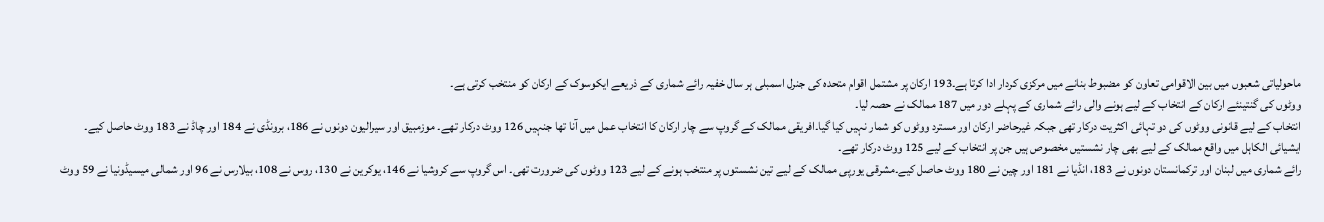ماحولیاتی شعبوں میں بین الاقوامی تعاون کو مضبوط بنانے میں مرکزی کردار ادا کرتا ہے۔193 ارکان پر مشتمل اقوام متحدہ کی جنرل اسمبلی ہر سال خفیہ رائے شماری کے ذریعے ایکوسوک کے ارکان کو منتخب کرتی ہے۔
ووٹوں کی گنتینئے ارکان کے انتخاب کے لیے ہونے والی رائے شماری کے پہلے دور میں 187 ممالک نے حصہ لیا۔
انتخاب کے لیے قانونی ووٹوں کی دو تہائی اکثریت درکار تھی جبکہ غیرحاضر ارکان اور مسترد ووٹوں کو شمار نہیں کیا گیا۔افریقی ممالک کے گروپ سے چار ارکان کا انتخاب عمل میں آنا تھا جنہیں 126 ووٹ درکار تھے۔ موزمبیق اور سیرالیون دونوں نے 186، برونڈی نے 184 اور چاڈ نے 183 ووٹ حاصل کیے۔
ایشیائی الکاہل میں واقع ممالک کے لیے بھی چار نشستیں مخصوص ہیں جن پر انتخاب کے لیے 125 ووٹ درکار تھے۔
رائے شماری میں لبنان اور ترکمانستان دونوں نے 183، انڈیا نے 181 اور چین نے 180 ووٹ حاصل کیے۔مشرقی یورپی ممالک کے لیے تین نشستوں پر منتخب ہونے کے لیے 123 ووٹوں کی ضرورت تھی۔ اس گروپ سے کروشیا نے 146، یوکرین نے 130، روس نے 108، بیلارس نے 96 اور شمالی میسیڈونیا نے 59 ووٹ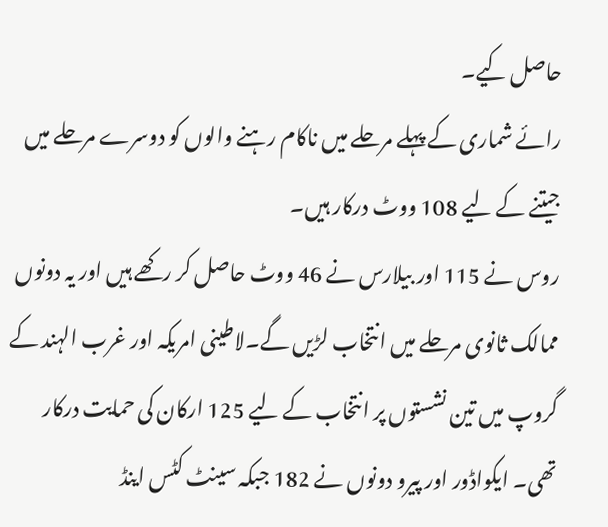حاصل کیے۔
رائے شماری کے پہلے مرحلے میں ناکام رہنے والوں کو دوسرے مرحلے میں جیتنے کے لیے 108 ووٹ درکار ہیں۔
روس نے 115 اور بیلارس نے 46 ووٹ حاصل کر رکھے ہیں اور یہ دونوں ممالک ثانوی مرحلے میں انتخاب لڑیں گے۔لاطینی امریکہ اور غرب الہند کے گروپ میں تین نشستوں پر انتخاب کے لیے 125 ارکان کی حمایت درکار تھی۔ ایکواڈور اور پیرو دونوں نے 182 جبکہ سینٹ کٹس اینڈ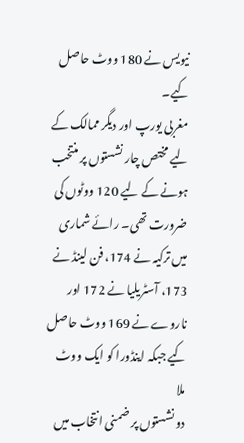نیویس نے 180 ووٹ حاصل کیے۔
مغربی یورپ اور دیگر ممالک کے لیے مختص چار نشستوں پر منتخب ہونے کے لیے 120 ووٹوں کی ضرورت تھی۔ رائے شماری میں ترکیہ نے 174، فن لینڈ نے 173، آسٹریلیا نے 172 اور ناروے نے 169 ووٹ حاصل کیے جبکہ اینڈورا کو ایک ووٹ ملا
دو نشستوں پر ضمنی انتخاب میں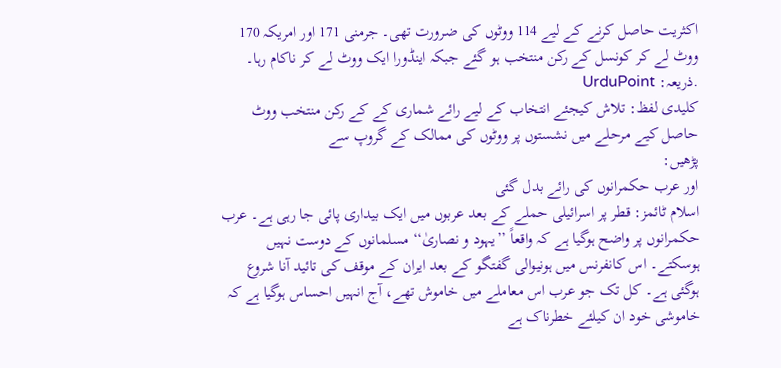اکثریت حاصل کرنے کے لیے 114 ووٹوں کی ضرورت تھی۔ جرمنی 171 اور امریکہ 170 ووٹ لے کر کونسل کے رکن منتخب ہو گئے جبکہ اینڈورا ایک ووٹ لے کر ناکام رہا۔
.ذریعہ: UrduPoint
کلیدی لفظ: تلاش کیجئے انتخاب کے لیے رائے شماری کے کے رکن منتخب ووٹ حاصل کیے مرحلے میں نشستوں پر ووٹوں کی ممالک کے گروپ سے
پڑھیں:
اور عرب حکمرانوں کی رائے بدل گئی
اسلام ٹائمز: قطر پر اسرائیلی حملے کے بعد عربوں میں ایک بیداری پائی جا رہی ہے۔ عرب حکمرانوں پر واضح ہوگیا ہے کہ واقعاً ’’یہود و نصاریٰ‘‘ مسلمانوں کے دوست نہیں ہوسکتے۔ اس کانفرنس میں ہونیوالی گفتگو کے بعد ایران کے موقف کی تائید آنا شروع ہوگئی ہے۔ کل تک جو عرب اس معاملے میں خاموش تھے، آج انہیں احساس ہوگیا ہے کہ خاموشی خود ان کیلئے خطرناک ہے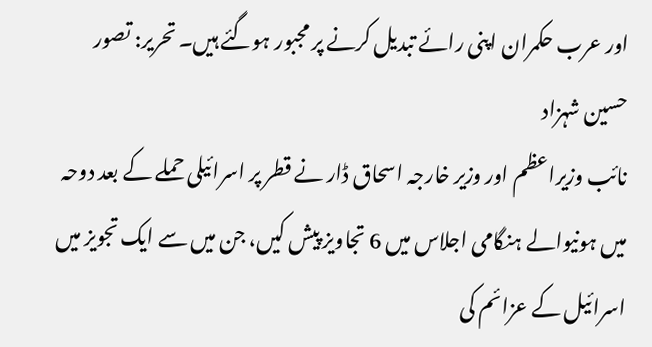اور عرب حکمران اپنی رائے تبدیل کرنے پر مجبور ہوگئے ہیں۔ تحریر: تصور حسین شہزاد
نائب وزیراعظم اور وزیر خارجہ اسحاق ڈار نے قطر پر اسرائیلی حملے کے بعد دوحہ میں ہونیوالے ہنگامی اجلاس میں 6 تجاویز پیش کیں، جن میں سے ایک تجویز میں اسرائیل کے عزائم کی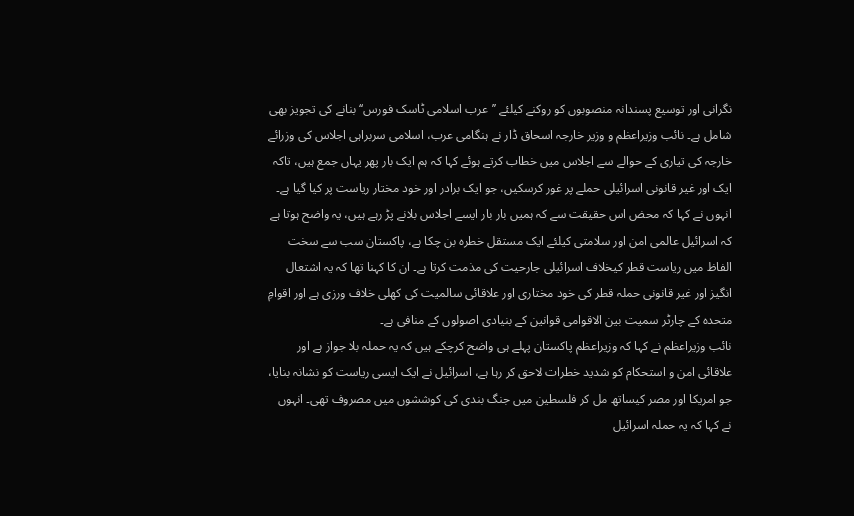نگرانی اور توسیع پسندانہ منصوبوں کو روکنے کیلئے ’’عرب اسلامی ٹاسک فورس‘‘ بنانے کی تجویز بھی شامل ہے۔ نائب وزیراعظم و وزیر خارجہ اسحاق ڈار نے ہنگامی عرب، اسلامی سربراہی اجلاس کی وزرائے خارجہ کی تیاری کے حوالے سے اجلاس میں خطاب کرتے ہوئے کہا کہ ہم ایک بار پھر یہاں جمع ہیں، تاکہ ایک اور غیر قانونی اسرائیلی حملے پر غور کرسکیں، جو ایک برادر اور خود مختار ریاست پر کیا گیا ہے۔ انہوں نے کہا کہ محض اس حقیقت سے کہ ہمیں بار بار ایسے اجلاس بلانے پڑ رہے ہیں، یہ واضح ہوتا ہے کہ اسرائیل عالمی امن اور سلامتی کیلئے ایک مستقل خطرہ بن چکا ہے، پاکستان سب سے سخت الفاظ میں ریاست قطر کیخلاف اسرائیلی جارحیت کی مذمت کرتا ہے۔ ان کا کہنا تھا کہ یہ اشتعال انگیز اور غیر قانونی حملہ قطر کی خود مختاری اور علاقائی سالمیت کی کھلی خلاف ورزی ہے اور اقوامِ متحدہ کے چارٹر سمیت بین الاقوامی قوانین کے بنیادی اصولوں کے منافی ہے۔
نائب وزیراعظم نے کہا کہ وزیراعظم پاکستان پہلے ہی واضح کرچکے ہیں کہ یہ حملہ بلا جواز ہے اور علاقائی امن و استحکام کو شدید خطرات لاحق کر رہا ہے، اسرائیل نے ایک ایسی ریاست کو نشانہ بنایا، جو امریکا اور مصر کیساتھ مل کر فلسطین میں جنگ بندی کی کوششوں میں مصروف تھی۔ انہوں نے کہا کہ یہ حملہ اسرائیل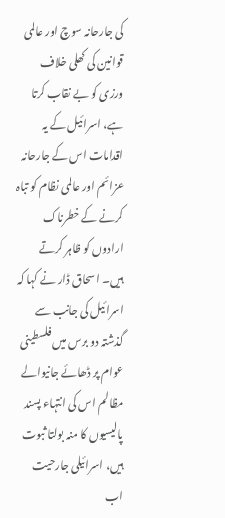کی جارحانہ سوچ اور عالمی قوانین کی کھلی خلاف ورزی کو بے نقاب کرتا ہے، اسرائیل کے یہ اقدامات اس کے جارحانہ عزائم اور عالمی نظام کو تباہ کرنے کے خطرناک ارادوں کو ظاہر کرتے ہیں۔ اسحاق ڈار نے کہا کہ اسرائیل کی جانب سے گذشتہ دو برس میں فلسطینی عوام پر ڈھائے جانیوالے مظالم اس کی انتہاء پسند پالیسیوں کا منہ بولتا ثبوت ہیں، اسرائیلی جارحیت اب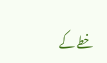خطے کے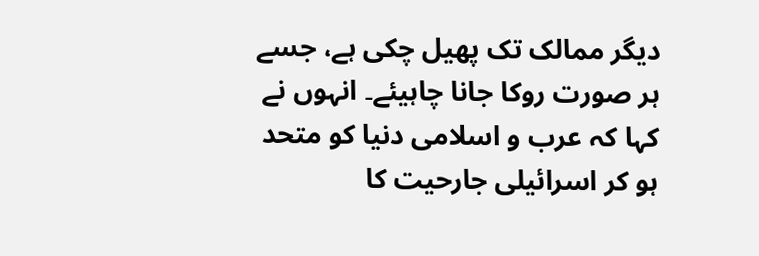دیگر ممالک تک پھیل چکی ہے، جسے ہر صورت روکا جانا چاہیئے۔ انہوں نے کہا کہ عرب و اسلامی دنیا کو متحد ہو کر اسرائیلی جارحیت کا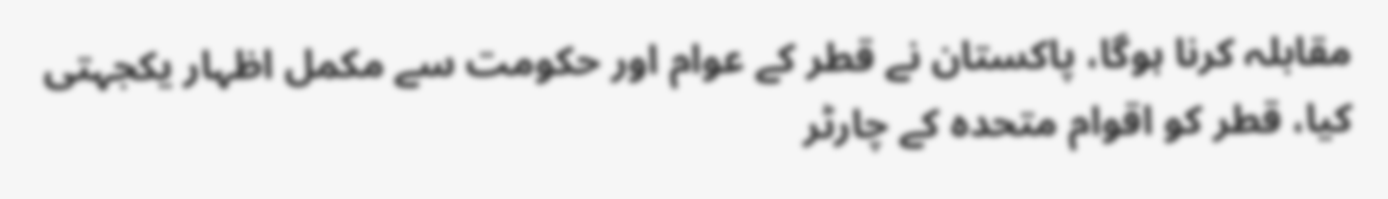مقابلہ کرنا ہوگا، پاکستان نے قطر کے عوام اور حکومت سے مکمل اظہار یکجہتی کیا، قطر کو اقوام متحدہ کے چارٹر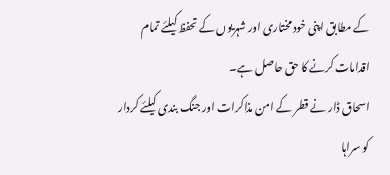کے مطابق اپنی خود مختاری اور شہریوں کے تحفظ کیلئے تمام اقدامات کرنے کا حق حاصل ہے۔
اسحاق ڈار نے قطر کے امن مذاکرات اور جنگ بندی کیلئے کردار کو سراہا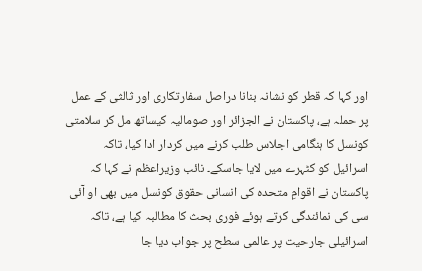اور کہا کہ قطر کو نشانہ بنانا دراصل سفارتکاری اور ثالثی کے عمل پر حملہ ہے، پاکستان نے الجزائر اور صومالیہ کیساتھ مل کر سلامتی کونسل کا ہنگامی اجلاس طلب کرنے میں کردار ادا کیا، تاکہ اسرائیل کو کٹہرے میں لایا جاسکے۔ نائب وزیراعظم نے کہا کہ پاکستان نے اقوامِ متحدہ کی انسانی حقوق کونسل میں بھی او آئی سی کی نمائندگی کرتے ہوئے فوری بحث کا مطالبہ کیا ہے، تاکہ اسرائیلی جارحیت پر عالمی سطح پر جواب دیا جا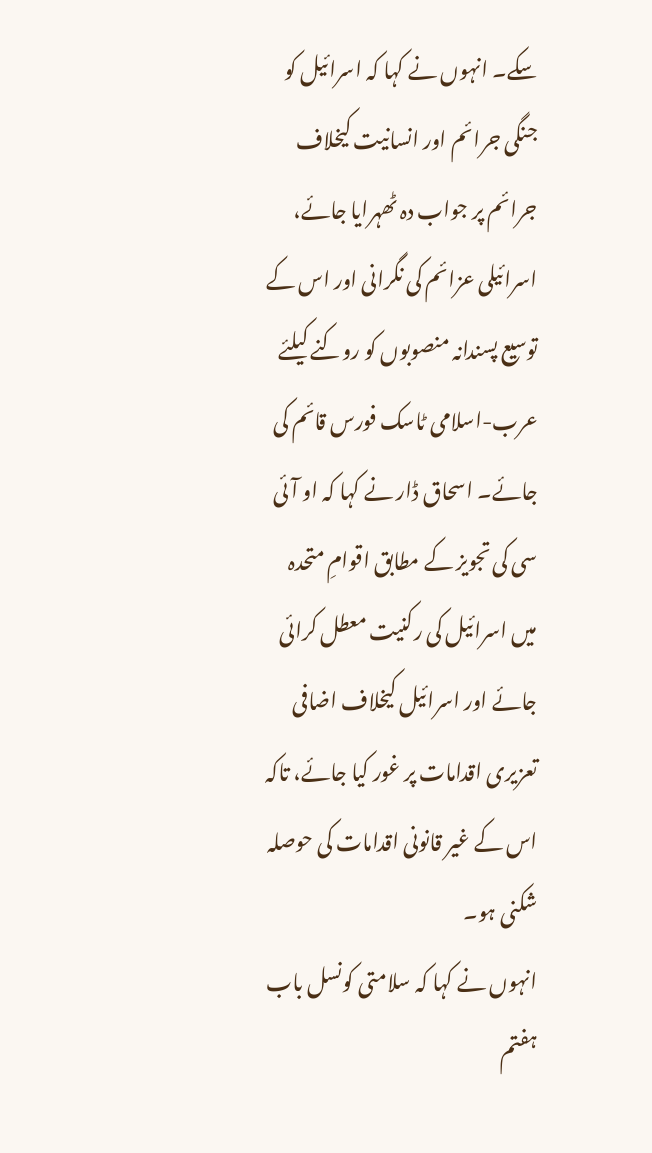سکے۔ انہوں نے کہا کہ اسرائیل کو جنگی جرائم اور انسانیت کیخلاف جرائم پر جواب دہ ٹھہرایا جائے، اسرائیلی عزائم کی نگرانی اور اس کے توسیع پسندانہ منصوبوں کو روکنے کیلئے عرب-اسلامی ٹاسک فورس قائم کی جائے۔ اسحاق ڈار نے کہا کہ او آئی سی کی تجویز کے مطابق اقوامِ متحدہ میں اسرائیل کی رکنیت معطل کرائی جائے اور اسرائیل کیخلاف اضافی تعزیری اقدامات پر غور کیا جائے، تاکہ اس کے غیر قانونی اقدامات کی حوصلہ شکنی ہو۔
انہوں نے کہا کہ سلامتی کونسل باب ہفتم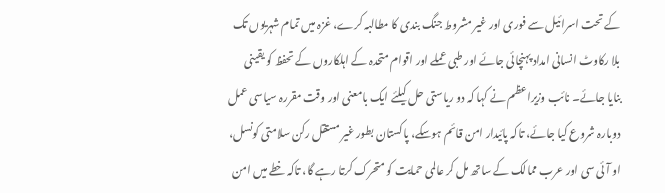کے تحت اسرائیل سے فوری اور غیر مشروط جنگ بندی کا مطالبہ کرے، غزہ میں تمام شہریوں تک بلا رکاوٹ انسانی امداد پہنچائی جائے اور طبی عملے اور اقوام متحدہ کے اہلکاروں کے تحفظ کو یقینی بنایا جائے۔ نائب وزیراعظم نے کہا کہ دو ریاستی حل کیلئے ایک بامعنی اور وقت مقررہ سیاسی عمل دوبارہ شروع کیا جائے، تاکہ پائیدار امن قائم ہوسکے، پاکستان بطور غیر مستقل رکن سلامتی کونسل، او آئی سی اور عرب ممالک کے ساتھ مل کر عالمی حمایت کو متحرک کرتا رہے گا، تاکہ خطے میں امن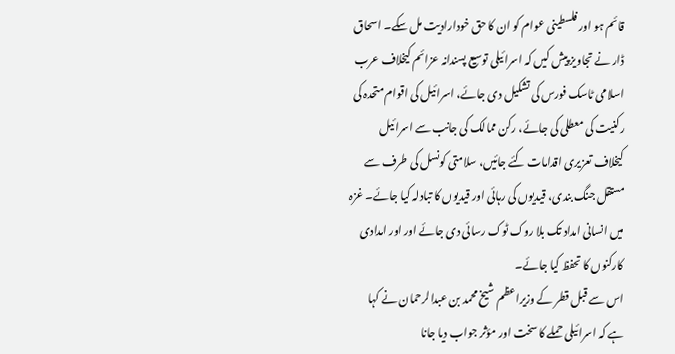قائم ہو اور فلسطینی عوام کو ان کا حق خودارادیت مل سکے۔ اسحاق ڈار نے تجاویز پیش کیں کہ اسرائیلی توسیع پسندانہ عزائم کیخلاف عرب اسلامی ٹاسک فورس کی تشکیل دی جائے، اسرائیل کی اقوام متحدہ کی رکنیت کی معطلی کی جائے، رکن ممالک کی جانب سے اسرائیل کیخلاف تعزیری اقدامات کئے جائیں، سلامتی کونسل کی طرف سے مستقل جنگ بندی، قیدیوں کی رہائی اور قیدیوں کا تبادلہ کیا جائے۔ غزہ میں انسانی امداد تک بلا روک ٹوک رسائی دی جائے اور اور امدادی کارکنوں کا تحفظ کیا جائے۔
اس سے قبل قطر کے وزیراعظم شیخ محمد بن عبدالرحمان نے کہا ہے کہ اسرائیلی حملے کا سخت اور مؤثر جواب دیا جانا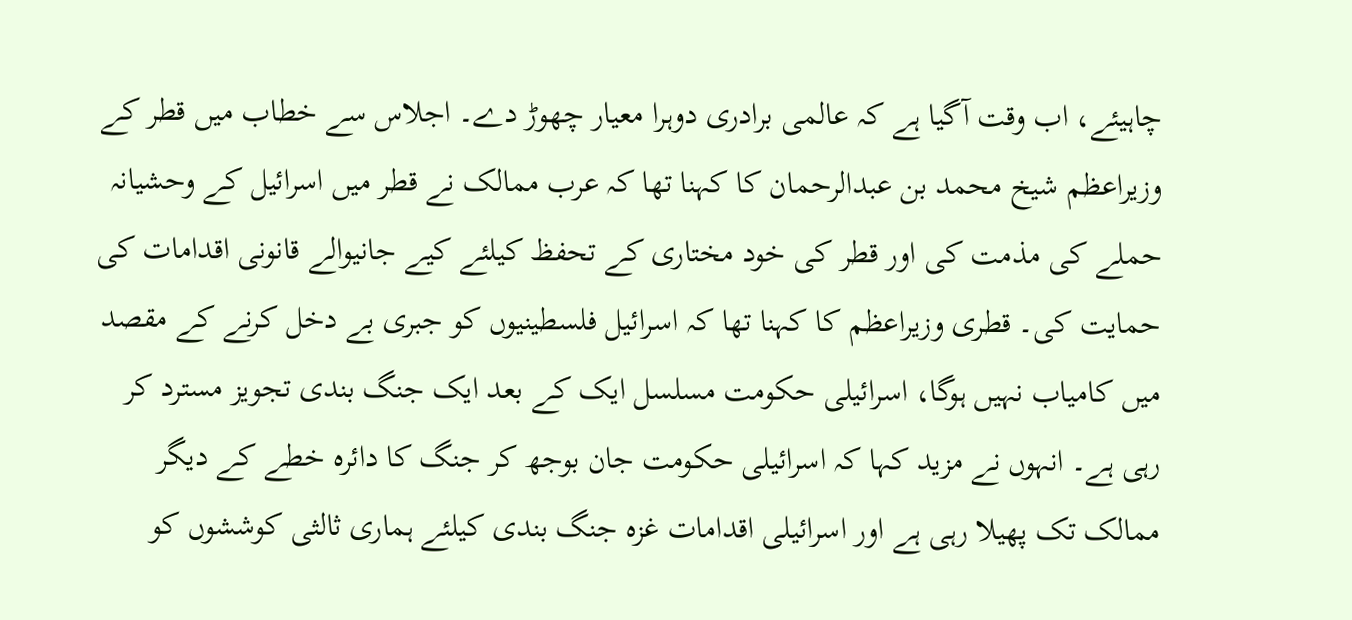چاہیئے، اب وقت آگیا ہے کہ عالمی برادری دوہرا معیار چھوڑ دے۔ اجلاس سے خطاب میں قطر کے وزیراعظم شیخ محمد بن عبدالرحمان کا کہنا تھا کہ عرب ممالک نے قطر میں اسرائیل کے وحشیانہ حملے کی مذمت کی اور قطر کی خود مختاری کے تحفظ کیلئے کیے جانیوالے قانونی اقدامات کی حمایت کی۔ قطری وزیراعظم کا کہنا تھا کہ اسرائیل فلسطینیوں کو جبری بے دخل کرنے کے مقصد میں کامیاب نہیں ہوگا، اسرائیلی حکومت مسلسل ایک کے بعد ایک جنگ بندی تجویز مسترد کر رہی ہے۔ انہوں نے مزید کہا کہ اسرائیلی حکومت جان بوجھ کر جنگ کا دائرہ خطے کے دیگر ممالک تک پھیلا رہی ہے اور اسرائیلی اقدامات غزہ جنگ بندی کیلئے ہماری ثالثی کوششوں کو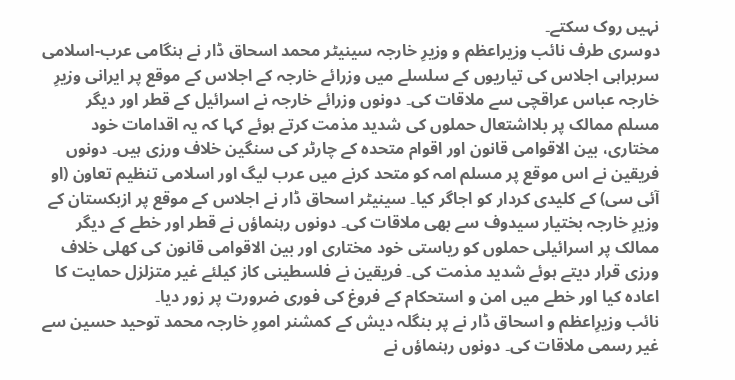نہیں روک سکتے۔
دوسری طرف نائب وزیراعظم و وزیرِ خارجہ سینیٹر محمد اسحاق ڈار نے ہنگامی عرب-اسلامی سربراہی اجلاس کی تیاریوں کے سلسلے میں وزرائے خارجہ کے اجلاس کے موقع پر ایرانی وزیرِ خارجہ عباس عراقچی سے ملاقات کی۔ دونوں وزرائے خارجہ نے اسرائیل کے قطر اور دیگر مسلم ممالک پر بلااشتعال حملوں کی شدید مذمت کرتے ہوئے کہا کہ یہ اقدامات خود مختاری، بین الاقوامی قانون اور اقوام متحدہ کے چارٹر کی سنگین خلاف ورزی ہیں۔ دونوں فریقین نے اس موقع پر مسلم امہ کو متحد کرنے میں عرب لیگ اور اسلامی تنظیم تعاون (او آئی سی) کے کلیدی کردار کو اجاگر کیا۔ سینیٹر اسحاق ڈار نے اجلاس کے موقع پر ازبکستان کے وزیرِ خارجہ بختیار سیدوف سے بھی ملاقات کی۔ دونوں رہنماؤں نے قطر اور خطے کے دیگر ممالک پر اسرائیلی حملوں کو ریاستی خود مختاری اور بین الاقوامی قانون کی کھلی خلاف ورزی قرار دیتے ہوئے شدید مذمت کی۔ فریقین نے فلسطینی کاز کیلئے غیر متزلزل حمایت کا اعادہ کیا اور خطے میں امن و استحکام کے فروغ کی فوری ضرورت پر زور دیا۔
نائب وزیرِاعظم و اسحاق ڈار نے پر بنگلہ دیش کے کمشنر امورِ خارجہ محمد توحید حسین سے غیر رسمی ملاقات کی۔ دونوں رہنماؤں نے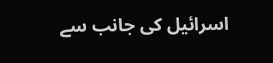اسرائیل کی جانب سے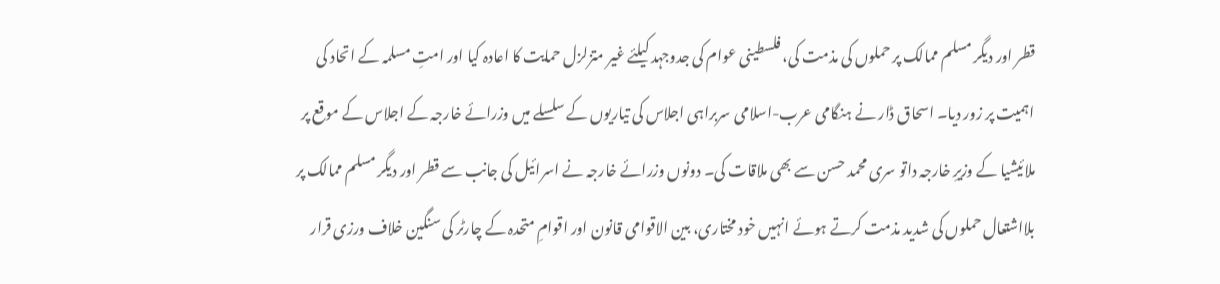قطر اور دیگر مسلم ممالک پر حملوں کی مذمت کی، فلسطینی عوام کی جدوجہد کیلئے غیر متزلزل حمایت کا اعادہ کیا اور امتِ مسلمہ کے اتحاد کی اہمیت پر زور دیا۔ اسحاق ڈار نے ہنگامی عرب-اسلامی سربراہی اجلاس کی تیاریوں کے سلسلے میں وزرائے خارجہ کے اجلاس کے موقع پر ملائیشیا کے وزیرِ خارجہ داتو سری محمد حسن سے بھی ملاقات کی۔ دونوں وزرائے خارجہ نے اسرائیل کی جانب سے قطر اور دیگر مسلم ممالک پر بلااشتعال حملوں کی شدید مذمت کرتے ہوئے انہیں خود مختاری، بین الاقوامی قانون اور اقوامِ متحدہ کے چارٹر کی سنگین خلاف ورزی قرار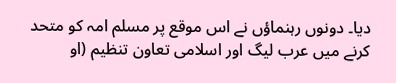دیا۔ دونوں رہنماؤں نے اس موقع پر مسلم امہ کو متحد کرنے میں عرب لیگ اور اسلامی تعاون تنظیم (او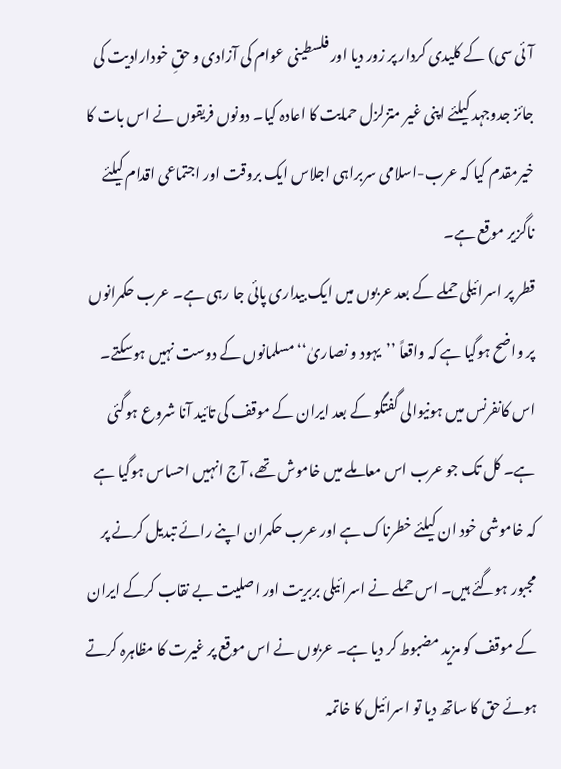آئی سی) کے کلیدی کردار پر زور دیا اور فلسطینی عوام کی آزادی و حقِ خودارادیت کی جائز جدوجہد کیلئے اپنی غیر متزلزل حمایت کا اعادہ کیا۔ دونوں فریقوں نے اس بات کا خیرمقدم کیا کہ عرب-اسلامی سربراہی اجلاس ایک بروقت اور اجتماعی اقدام کیلئے ناگزیر موقع ہے۔
قطر پر اسرائیلی حملے کے بعد عربوں میں ایک بیداری پائی جا رہی ہے۔ عرب حکمرانوں پر واضح ہوگیا ہے کہ واقعاً ’’یہود و نصاریٰ‘‘ مسلمانوں کے دوست نہیں ہوسکتے۔ اس کانفرنس میں ہونیوالی گفتگو کے بعد ایران کے موقف کی تائید آنا شروع ہوگئی ہے۔ کل تک جو عرب اس معاملے میں خاموش تھے، آج انہیں احساس ہوگیا ہے کہ خاموشی خود ان کیلئے خطرناک ہے اور عرب حکمران اپنے رائے تبدیل کرنے پر مجبور ہوگئے ہیں۔ اس حملے نے اسرائیلی بربریت اور اصلیت بے نقاب کرکے ایران کے موقف کو مزید مضبوط کر دیا ہے۔ عربوں نے اس موقع پر غیرت کا مظاہرہ کرتے ہوئے حق کا ساتھ دیا تو اسرائیل کا خاتمہ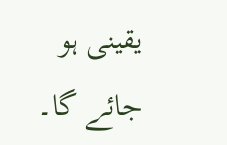یقینی ہو جائے گا۔